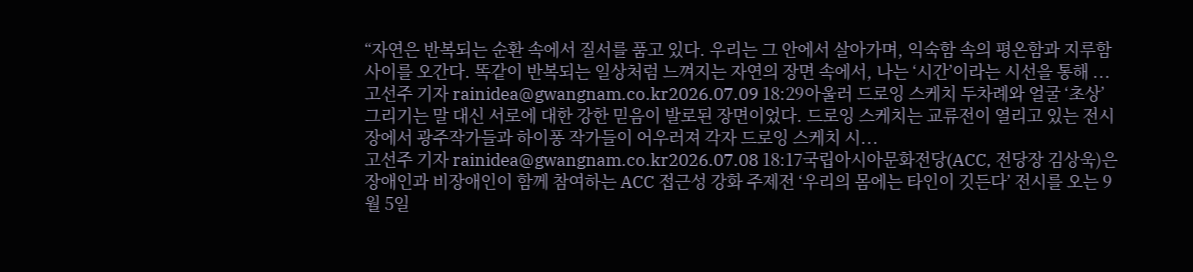“자연은 반복되는 순환 속에서 질서를 품고 있다. 우리는 그 안에서 살아가며, 익숙함 속의 평온함과 지루함 사이를 오간다. 똑같이 반복되는 일상처럼 느껴지는 자연의 장면 속에서, 나는 ‘시간’이라는 시선을 통해 ...
고선주 기자 rainidea@gwangnam.co.kr2026.07.09 18:29아울러 드로잉 스케치 두차례와 얼굴 ‘초상’ 그리기는 말 대신 서로에 대한 강한 믿음이 발로된 장면이었다. 드로잉 스케치는 교류전이 열리고 있는 전시장에서 광주작가들과 하이퐁 작가들이 어우러져 각자 드로잉 스케치 시...
고선주 기자 rainidea@gwangnam.co.kr2026.07.08 18:17국립아시아문화전당(ACC, 전당장 김상욱)은 장애인과 비장애인이 함께 참여하는 ACC 접근성 강화 주제전 ‘우리의 몸에는 타인이 깃든다’ 전시를 오는 9월 5일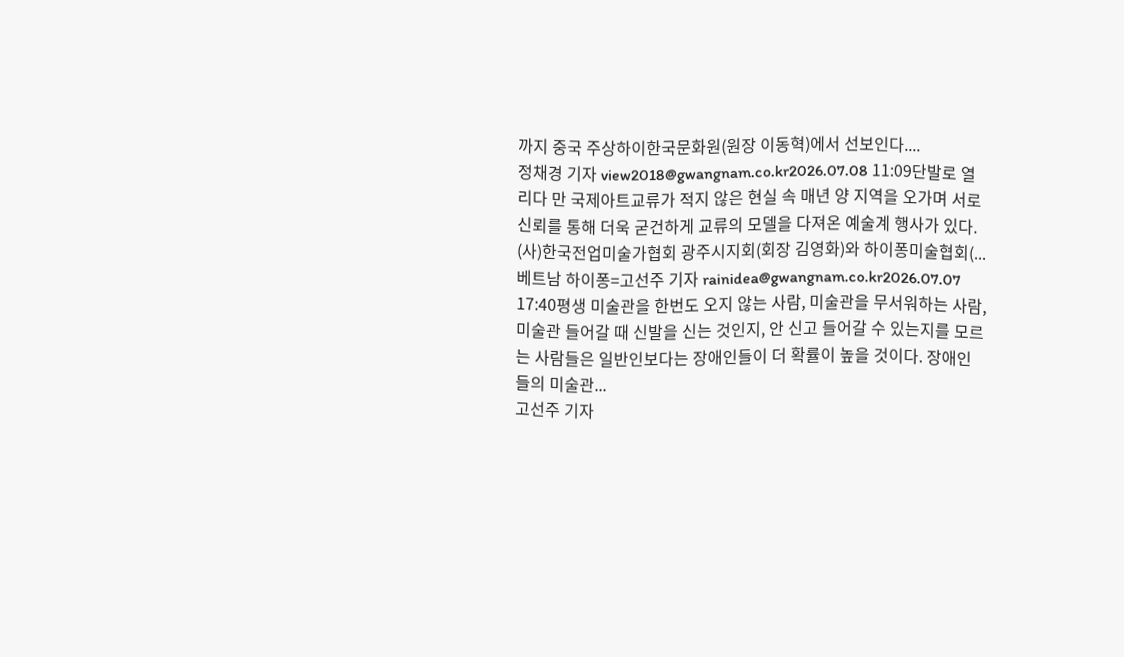까지 중국 주상하이한국문화원(원장 이동혁)에서 선보인다....
정채경 기자 view2018@gwangnam.co.kr2026.07.08 11:09단발로 열리다 만 국제아트교류가 적지 않은 현실 속 매년 양 지역을 오가며 서로 신뢰를 통해 더욱 굳건하게 교류의 모델을 다져온 예술계 행사가 있다. (사)한국전업미술가협회 광주시지회(회장 김영화)와 하이퐁미술협회(...
베트남 하이퐁=고선주 기자 rainidea@gwangnam.co.kr2026.07.07 17:40평생 미술관을 한번도 오지 않는 사람, 미술관을 무서워하는 사람, 미술관 들어갈 때 신발을 신는 것인지, 안 신고 들어갈 수 있는지를 모르는 사람들은 일반인보다는 장애인들이 더 확률이 높을 것이다. 장애인들의 미술관...
고선주 기자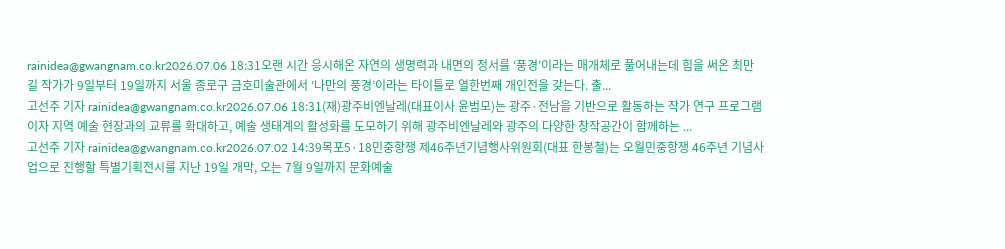rainidea@gwangnam.co.kr2026.07.06 18:31오랜 시간 응시해온 자연의 생명력과 내면의 정서를 ‘풍경’이라는 매개체로 풀어내는데 힘을 써온 최만길 작가가 9일부터 19일까지 서울 종로구 금호미술관에서 ‘나만의 풍경’이라는 타이틀로 열한번째 개인전을 갖는다. 출...
고선주 기자 rainidea@gwangnam.co.kr2026.07.06 18:31(재)광주비엔날레(대표이사 윤범모)는 광주·전남을 기반으로 활동하는 작가 연구 프로그램이자 지역 예술 현장과의 교류를 확대하고, 예술 생태계의 활성화를 도모하기 위해 광주비엔날레와 광주의 다양한 창작공간이 함께하는 ...
고선주 기자 rainidea@gwangnam.co.kr2026.07.02 14:39목포5·18민중항쟁 제46주년기념행사위원회(대표 한봉철)는 오월민중항쟁 46주년 기념사업으로 진행할 특별기획전시를 지난 19일 개막, 오는 7월 9일까지 문화예술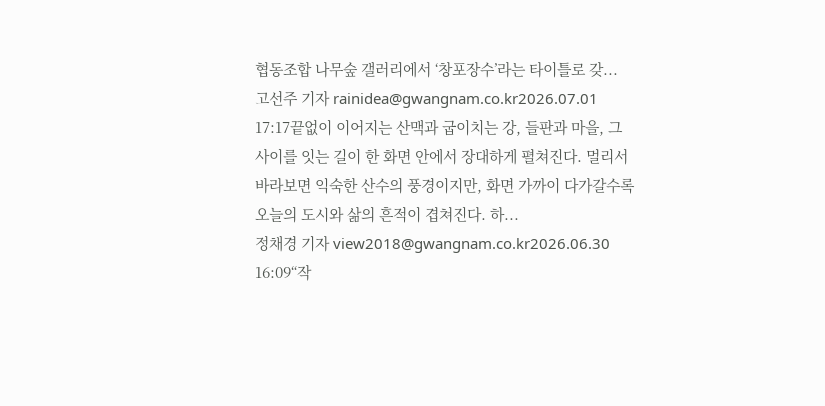협동조합 나무숲 갤러리에서 ‘창포장수’라는 타이틀로 갖...
고선주 기자 rainidea@gwangnam.co.kr2026.07.01 17:17끝없이 이어지는 산맥과 굽이치는 강, 들판과 마을, 그 사이를 잇는 길이 한 화면 안에서 장대하게 펼쳐진다. 멀리서 바라보면 익숙한 산수의 풍경이지만, 화면 가까이 다가갈수록 오늘의 도시와 삶의 흔적이 겹쳐진다. 하...
정채경 기자 view2018@gwangnam.co.kr2026.06.30 16:09“작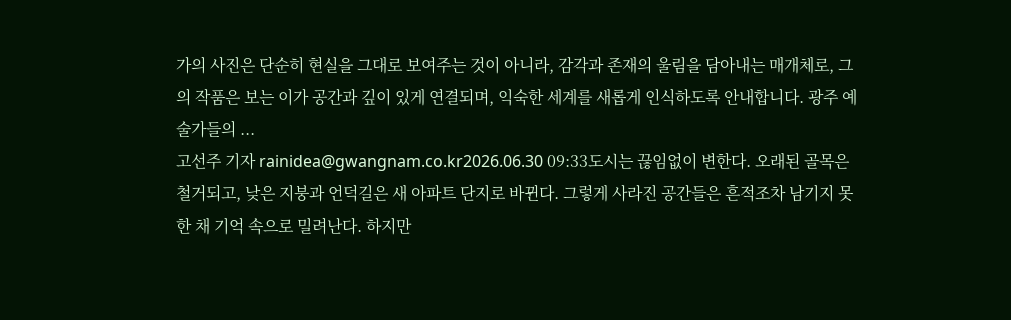가의 사진은 단순히 현실을 그대로 보여주는 것이 아니라, 감각과 존재의 울림을 담아내는 매개체로, 그의 작품은 보는 이가 공간과 깊이 있게 연결되며, 익숙한 세계를 새롭게 인식하도록 안내합니다. 광주 예술가들의 ...
고선주 기자 rainidea@gwangnam.co.kr2026.06.30 09:33도시는 끊임없이 변한다. 오래된 골목은 철거되고, 낮은 지붕과 언덕길은 새 아파트 단지로 바뀐다. 그렇게 사라진 공간들은 흔적조차 남기지 못한 채 기억 속으로 밀려난다. 하지만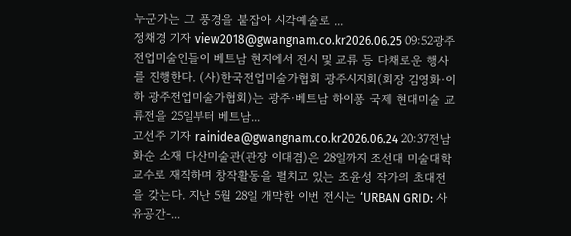누군가는 그 풍경을 붙잡아 시각예술로 ...
정채경 기자 view2018@gwangnam.co.kr2026.06.25 09:52광주전업미술인들이 베트남 현지에서 전시 및 교류 등 다채로운 행사를 진행한다. (사)한국전업미술가협회 광주시지회(회장 김영화·이하 광주전업미술가협회)는 광주·베트남 하이퐁 국제 현대미술 교류전을 25일부터 베트남...
고선주 기자 rainidea@gwangnam.co.kr2026.06.24 20:37전남 화순 소재 다산미술관(관장 이대겸)은 28일까지 조선대 미술대학 교수로 재직하며 창작활동을 펼치고 있는 조윤성 작가의 초대전을 갖는다. 지난 5월 28일 개막한 이번 전시는 ‘URBAN GRID: 사유공간-...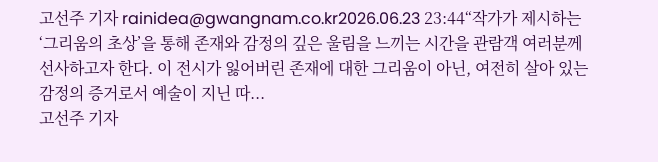고선주 기자 rainidea@gwangnam.co.kr2026.06.23 23:44“작가가 제시하는 ‘그리움의 초상’을 통해 존재와 감정의 깊은 울림을 느끼는 시간을 관람객 여러분께 선사하고자 한다. 이 전시가 잃어버린 존재에 대한 그리움이 아닌, 여전히 살아 있는 감정의 증거로서 예술이 지닌 따...
고선주 기자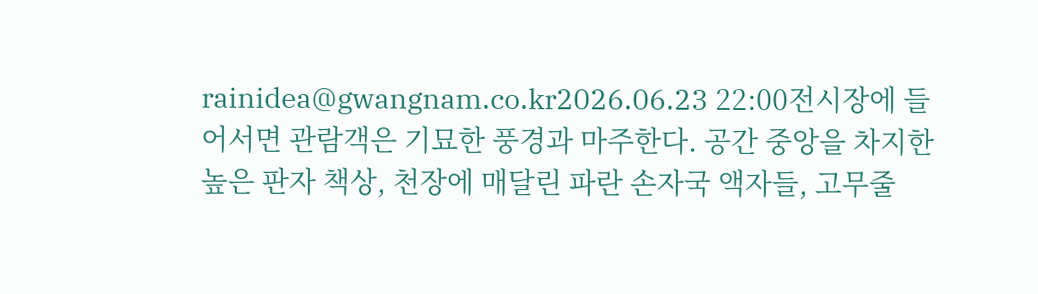rainidea@gwangnam.co.kr2026.06.23 22:00전시장에 들어서면 관람객은 기묘한 풍경과 마주한다. 공간 중앙을 차지한 높은 판자 책상, 천장에 매달린 파란 손자국 액자들, 고무줄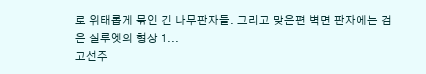로 위태롭게 묶인 긴 나무판자들. 그리고 맞은편 벽면 판자에는 검은 실루엣의 형상 1...
고선주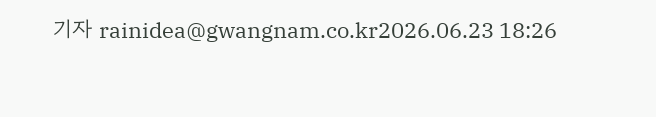기자 rainidea@gwangnam.co.kr2026.06.23 18:26